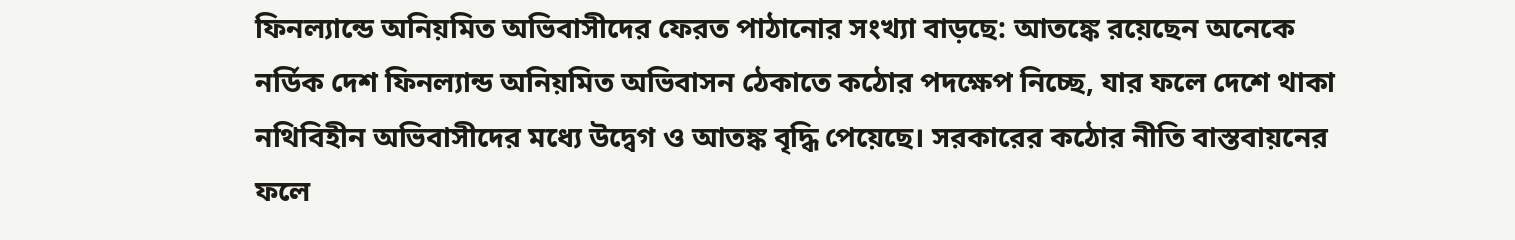ফিনল্যান্ডে অনিয়মিত অভিবাসীদের ফেরত পাঠানোর সংখ্যা বাড়ছে: আতঙ্কে রয়েছেন অনেকে
নর্ডিক দেশ ফিনল্যান্ড অনিয়মিত অভিবাসন ঠেকাতে কঠোর পদক্ষেপ নিচ্ছে, যার ফলে দেশে থাকা নথিবিহীন অভিবাসীদের মধ্যে উদ্বেগ ও আতঙ্ক বৃদ্ধি পেয়েছে। সরকারের কঠোর নীতি বাস্তবায়নের ফলে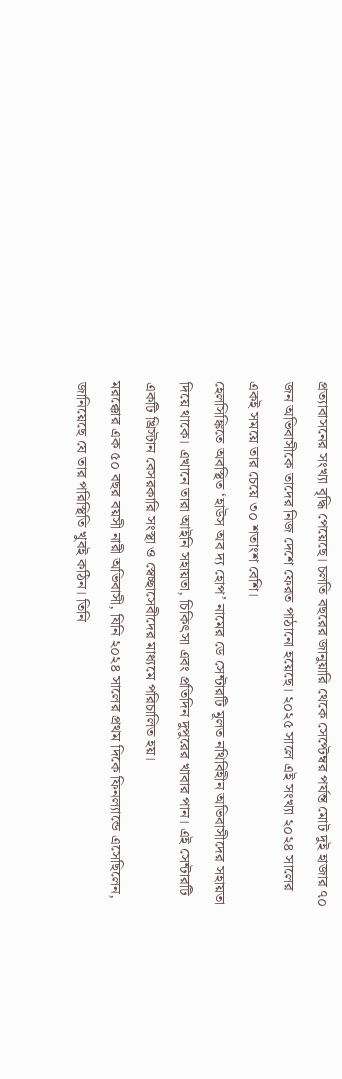প্রত্যাবাসনের সংখ্যা বৃদ্ধি পেয়েছে। চলতি বছরের জানুয়ারি থেকে সেপ্টেম্বর পর্যন্ত মোট দুই হাজার ৭০ জন অভিবাসীকে তাদের নিজ দেশে ফেরত পাঠানো হয়েছে। ২০২৫ সালে এই সংখ্যা ২০২৪ সালের একই সময়ে তার চেয়ে ৩০ শতাংশ বেশি।
হেলসিঙ্কিতে অবস্থিত ‘হাউস অব দ্য হোপ’ নামের ডে সেন্টারটি মূলত নথিবিহীন অভিবাসীদের সহায়তা দিয়ে থাকে। এখানে তারা আইনি সহায়তা, চিকিৎসা এবং প্রতিদিন দুপুরের খাবার পান। এই সেন্টারটি একটি খ্রিস্টান বেসরকারি সংস্থা ও স্বেচ্ছাসেবীদের মাধ্যমে পরিচালিত হয়।
মরক্কোর এক ৫০ বছর বয়সী নারী অভিবাসী, যিনি ২০২৪ সালের প্রথম দিকে ফিনল্যান্ডে এসেছিলেন, জানিয়েছে যে তার পরিস্থিতি খুবই কঠিন। তিনি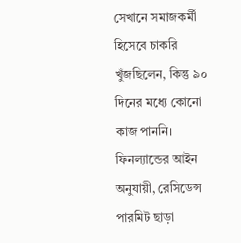সেখানে সমাজকর্মী হিসেবে চাকরি খুঁজছিলেন, কিন্তু ৯০ দিনের মধ্যে কোনো কাজ পাননি। ফিনল্যান্ডের আইন অনুযায়ী, রেসিডেন্স পারমিট ছাড়া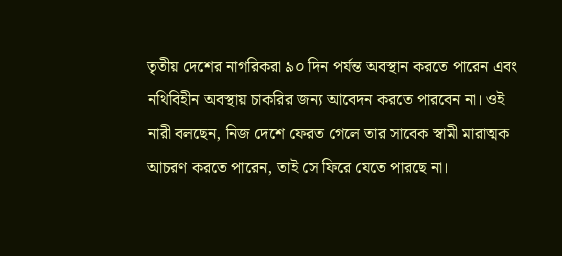তৃতীয় দেশের নাগরিকরা ৯০ দিন পর্যন্ত অবস্থান করতে পারেন এবং নথিবিহীন অবস্থায় চাকরির জন্য আবেদন করতে পারবেন না। ওই নারী বলছেন, নিজ দেশে ফেরত গেলে তার সাবেক স্বামী মারাত্মক আচরণ করতে পারেন, তাই সে ফিরে যেতে পারছে না।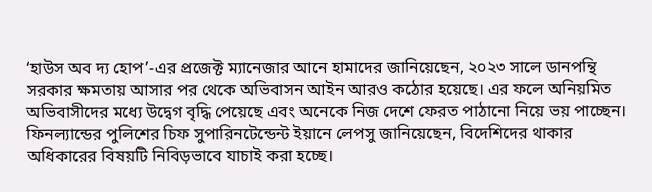‘হাউস অব দ্য হোপ’-এর প্রজেক্ট ম্যানেজার আনে হামাদের জানিয়েছেন, ২০২৩ সালে ডানপন্থি সরকার ক্ষমতায় আসার পর থেকে অভিবাসন আইন আরও কঠোর হয়েছে। এর ফলে অনিয়মিত অভিবাসীদের মধ্যে উদ্বেগ বৃদ্ধি পেয়েছে এবং অনেকে নিজ দেশে ফেরত পাঠানো নিয়ে ভয় পাচ্ছেন।
ফিনল্যান্ডের পুলিশের চিফ সুপারিনটেন্ডেন্ট ইয়ানে লেপসু জানিয়েছেন, বিদেশিদের থাকার অধিকারের বিষয়টি নিবিড়ভাবে যাচাই করা হচ্ছে।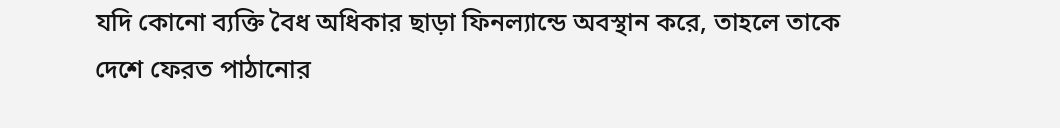যদি কোনো ব্যক্তি বৈধ অধিকার ছাড়া ফিনল্যান্ডে অবস্থান করে, তাহলে তাকে দেশে ফেরত পাঠানোর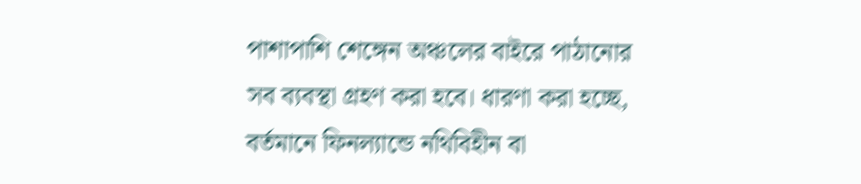পাশাপাশি শেঙ্গেন অঞ্চলের বাইরে পাঠানোর সব ব্যবস্থা গ্রহণ করা হবে। ধারণা করা হচ্ছে, বর্তমানে ফিনল্যান্ডে নথিবিহীন বা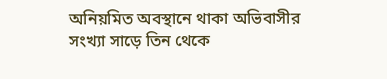অনিয়মিত অবস্থানে থাকা অভিবাসীর সংখ্যা সাড়ে তিন থেকে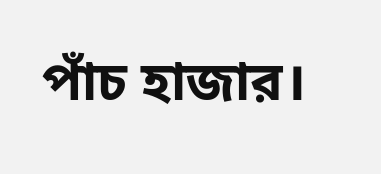পাঁচ হাজার।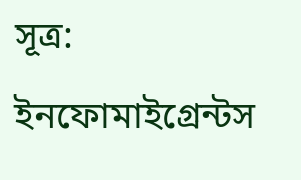সূত্র: ইনফোমাইগ্রেন্টস